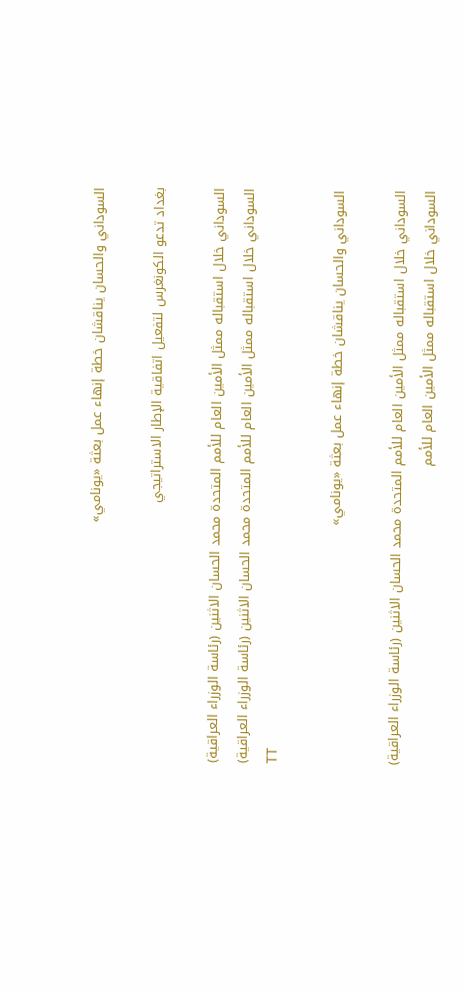السوداني والحسان يناقشان خطة إنهاء عمل بعثة «يونامي»

بغداد تدعو الكونغرس لتفعيل اتفاقية الإطار الاستراتيجي

السوداني خلال استقباله ممثل الأمين العام للأمم المتحدة محمد الحسان الاثنين (رئاسة الوزراء العراقية)
السوداني خلال استقباله ممثل الأمين العام للأمم المتحدة محمد الحسان الاثنين (رئاسة الوزراء العراقية)
TT

السوداني والحسان يناقشان خطة إنهاء عمل بعثة «يونامي»

السوداني خلال استقباله ممثل الأمين العام للأمم المتحدة محمد الحسان الاثنين (رئاسة الوزراء العراقية)
السوداني خلال استقباله ممثل الأمين العام للأمم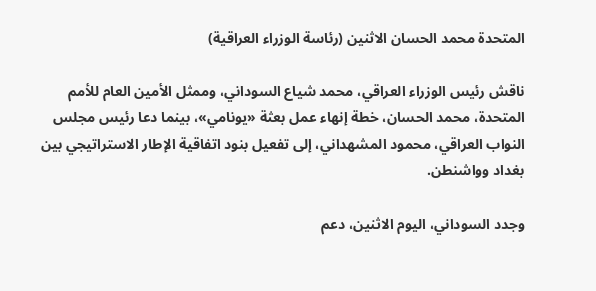المتحدة محمد الحسان الاثنين (رئاسة الوزراء العراقية)

ناقش رئيس الوزراء العراقي، محمد شياع السوداني، وممثل الأمين العام للأمم المتحدة، محمد الحسان، خطة إنهاء عمل بعثة «يونامي»، بينما دعا رئيس مجلس النواب العراقي، محمود المشهداني، إلى تفعيل بنود اتفاقية الإطار الاستراتيجي بين بغداد وواشنطن.

وجدد السوداني، اليوم الاثنين، دعم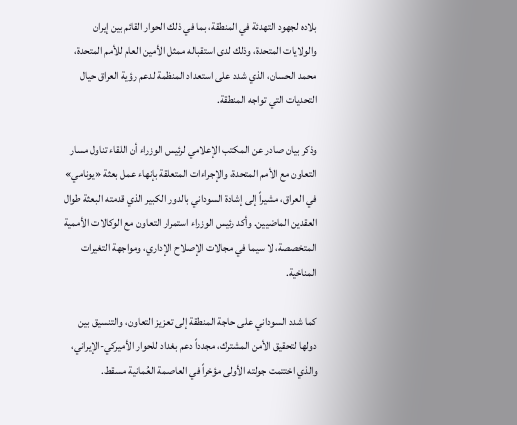بلاده لجهود التهدئة في المنطقة، بما في ذلك الحوار القائم بين إيران والولايات المتحدة، وذلك لدى استقباله ممثل الأمين العام للأمم المتحدة، محمد الحسان، الذي شدد على استعداد المنظمة لدعم رؤية العراق حيال التحديات التي تواجه المنطقة.

وذكر بيان صادر عن المكتب الإعلامي لرئيس الوزراء أن اللقاء تناول مسار التعاون مع الأمم المتحدة، والإجراءات المتعلقة بإنهاء عمل بعثة «يونامي» في العراق، مشيراً إلى إشادة السوداني بالدور الكبير الذي قدمته البعثة طوال العقدين الماضيين. وأكد رئيس الوزراء استمرار التعاون مع الوكالات الأممية المتخصصة، لا سيما في مجالات الإصلاح الإداري، ومواجهة التغيرات المناخية.

كما شدد السوداني على حاجة المنطقة إلى تعزيز التعاون، والتنسيق بين دولها لتحقيق الأمن المشترك، مجدداً دعم بغداد للحوار الأميركي-الإيراني، والذي اختتمت جولته الأولى مؤخراً في العاصمة العُمانية مسقط.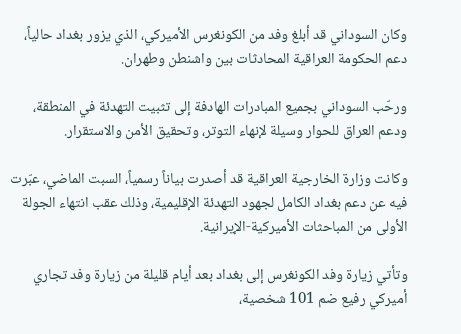وكان السوداني قد أبلغ وفد من الكونغرس الأميركي، الذي يزور بغداد حالياً، دعم الحكومة العراقية المحادثات بين واشنطن وطهران.

ورحّب السوداني بجميع المبادرات الهادفة إلى تثبيت التهدئة في المنطقة، ودعم العراق للحوار وسيلة لإنهاء التوتر، وتحقيق الأمن والاستقرار.

وكانت وزارة الخارجية العراقية قد أصدرت بياناً رسمياً، السبت الماضي، عبّرت فيه عن دعم بغداد الكامل لجهود التهدئة الإقليمية، وذلك عقب انتهاء الجولة الأولى من المباحثات الأميركية-الإيرانية.

وتأتي زيارة وفد الكونغرس إلى بغداد بعد أيام قليلة من زيارة وفد تجاري أميركي رفيع ضم 101 شخصية،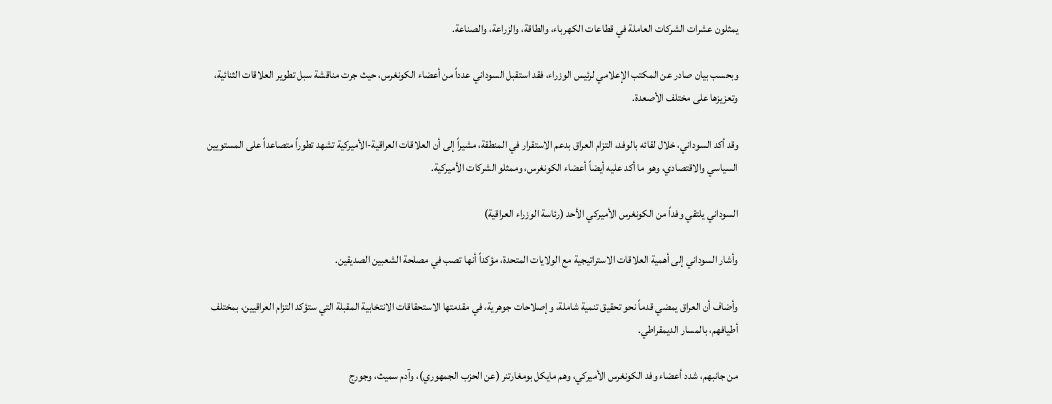يمثلون عشرات الشركات العاملة في قطاعات الكهرباء، والطاقة، والزراعة، والصناعة.

وبحسب بيان صادر عن المكتب الإعلامي لرئيس الوزراء، فقد استقبل السوداني عدداً من أعضاء الكونغرس، حيث جرت مناقشة سبل تطوير العلاقات الثنائية، وتعزيزها على مختلف الأصعدة.

وقد أكد السوداني، خلال لقائه بالوفد، التزام العراق بدعم الاستقرار في المنطقة، مشيراً إلى أن العلاقات العراقية-الأميركية تشهد تطوراً متصاعداً على المستويين السياسي والاقتصادي، وهو ما أكد عليه أيضاً أعضاء الكونغرس، وممثلو الشركات الأميركية.

السوداني يلتقي وفداً من الكونغرس الأميركي الأحد (رئاسة الوزراء العراقية)

وأشار السوداني إلى أهمية العلاقات الاستراتيجية مع الولايات المتحدة، مؤكداً أنها تصب في مصلحة الشعبين الصديقين.

وأضاف أن العراق يمضي قدماً نحو تحقيق تنمية شاملة، وإصلاحات جوهرية، في مقدمتها الاستحقاقات الانتخابية المقبلة التي ستؤكد التزام العراقيين، بمختلف أطيافهم، بالمسار الديمقراطي.

من جانبهم، شدد أعضاء وفد الكونغرس الأميركي، وهم مايكل بومغارتنر (عن الحزب الجمهوري)، وآدم سميث، وجورج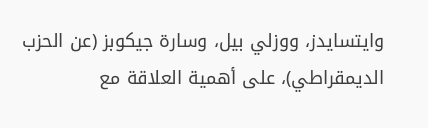وايتسايدز، ووزلي بيل، وسارة جيكوبز (عن الحزب الديمقراطي)، على أهمية العلاقة مع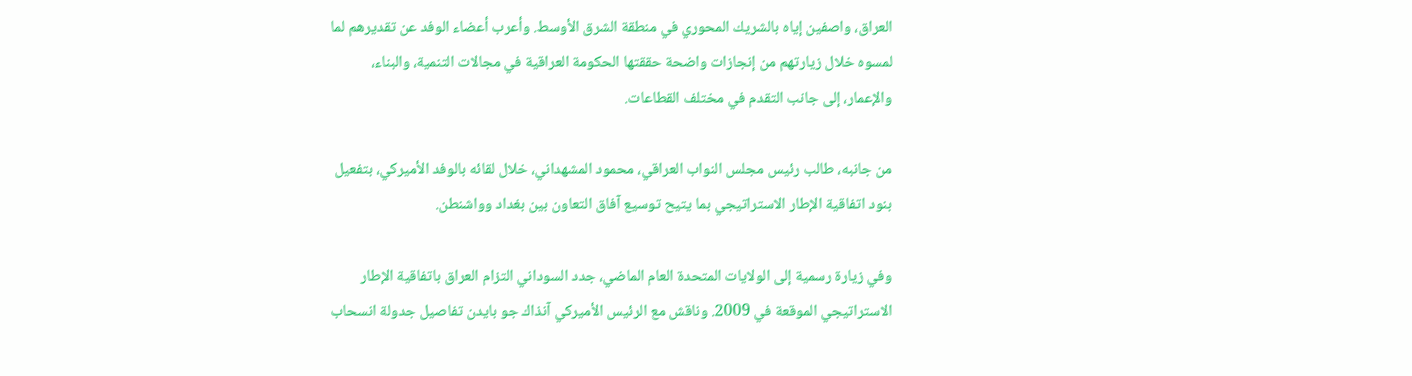العراق، واصفين إياه بالشريك المحوري في منطقة الشرق الأوسط. وأعرب أعضاء الوفد عن تقديرهم لما لمسوه خلال زيارتهم من إنجازات واضحة حققتها الحكومة العراقية في مجالات التنمية، والبناء، والإعمار، إلى جانب التقدم في مختلف القطاعات.

من جانبه، طالب رئيس مجلس النواب العراقي، محمود المشهداني، خلال لقائه بالوفد الأميركي، بتفعيل بنود اتفاقية الإطار الاستراتيجي بما يتيح توسيع آفاق التعاون بين بغداد وواشنطن.

وفي زيارة رسمية إلى الولايات المتحدة العام الماضي، جدد السوداني التزام العراق باتفاقية الإطار الاستراتيجي الموقعة في 2009. وناقش مع الرئيس الأميركي آنذاك جو بايدن تفاصيل جدولة انسحاب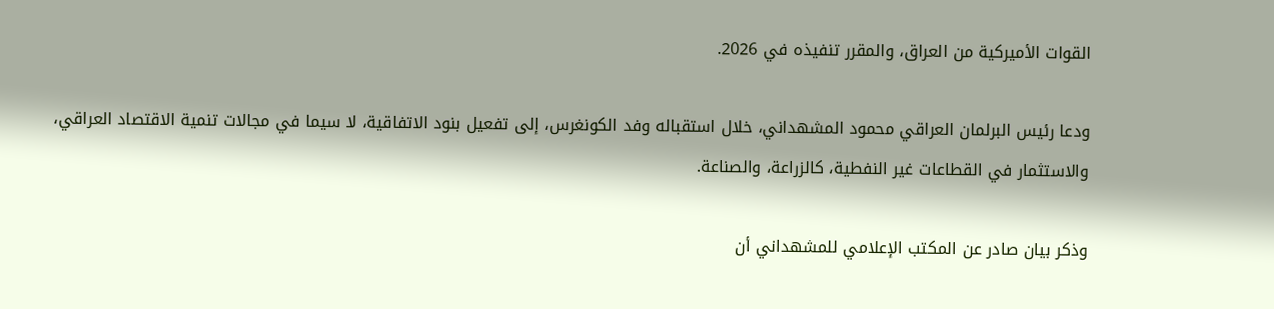القوات الأميركية من العراق، والمقرر تنفيذه في 2026.

ودعا رئيس البرلمان العراقي محمود المشهداني، خلال استقباله وفد الكونغرس، إلى تفعيل بنود الاتفاقية، لا سيما في مجالات تنمية الاقتصاد العراقي، والاستثمار في القطاعات غير النفطية، كالزراعة، والصناعة.

وذكر بيان صادر عن المكتب الإعلامي للمشهداني أن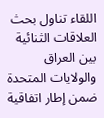اللقاء تناول بحث العلاقات الثنائية بين العراق والولايات المتحدة ضمن إطار اتفاقية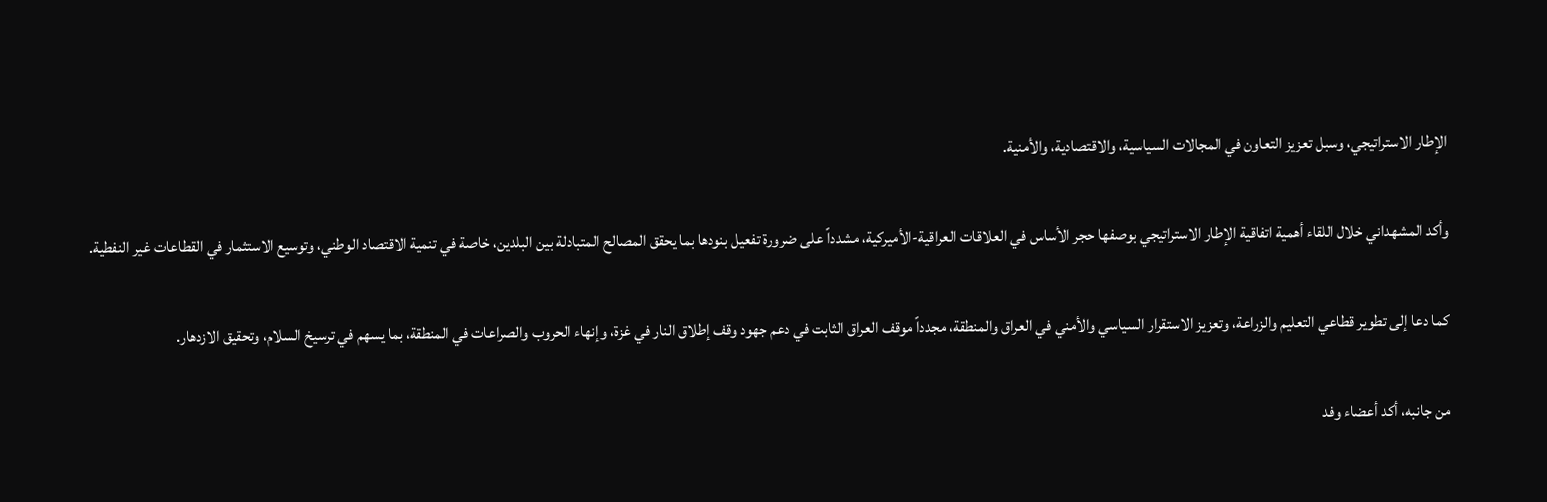الإطار الاستراتيجي، وسبل تعزيز التعاون في المجالات السياسية، والاقتصادية، والأمنية.

وأكد المشهداني خلال اللقاء أهمية اتفاقية الإطار الاستراتيجي بوصفها حجر الأساس في العلاقات العراقية-الأميركية، مشدداً على ضرورة تفعيل بنودها بما يحقق المصالح المتبادلة بين البلدين، خاصة في تنمية الاقتصاد الوطني، وتوسيع الاستثمار في القطاعات غير النفطية.

كما دعا إلى تطوير قطاعي التعليم والزراعة، وتعزيز الاستقرار السياسي والأمني في العراق والمنطقة، مجدداً موقف العراق الثابت في دعم جهود وقف إطلاق النار في غزة، وإنهاء الحروب والصراعات في المنطقة، بما يسهم في ترسيخ السلام، وتحقيق الازدهار.

من جانبه، أكد أعضاء وفد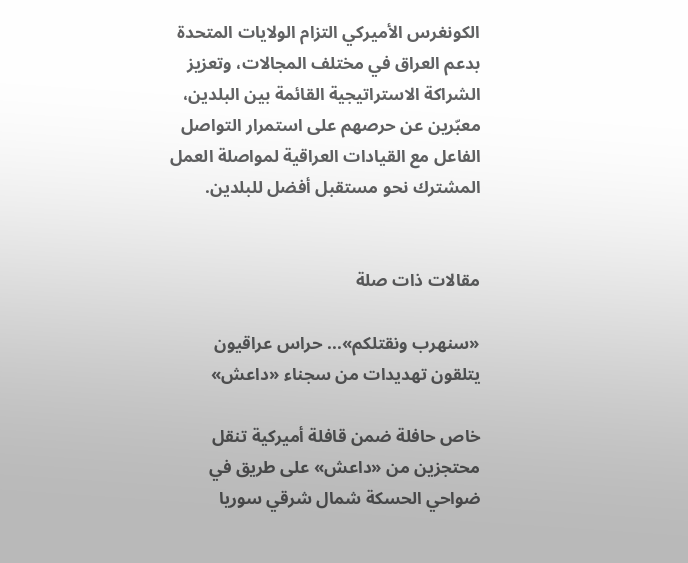الكونغرس الأميركي التزام الولايات المتحدة بدعم العراق في مختلف المجالات، وتعزيز الشراكة الاستراتيجية القائمة بين البلدين، معبّرين عن حرصهم على استمرار التواصل الفاعل مع القيادات العراقية لمواصلة العمل المشترك نحو مستقبل أفضل للبلدين.


مقالات ذات صلة

«سنهرب ونقتلكم»... حراس عراقيون يتلقون تهديدات من سجناء «داعش»

خاص حافلة ضمن قافلة أميركية تنقل محتجزين من «داعش» على طريق في ضواحي الحسكة شمال شرقي سوريا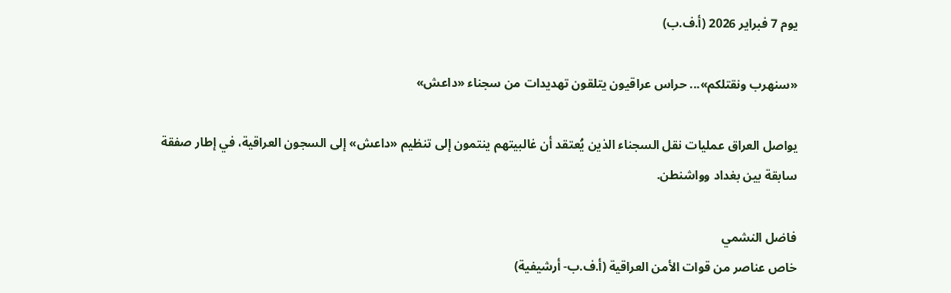يوم 7 فبراير 2026 (أ.ف.ب)

«سنهرب ونقتلكم»... حراس عراقيون يتلقون تهديدات من سجناء «داعش»

يواصل العراق عمليات نقل السجناء الذين يُعتقد أن غالبيتهم ينتمون إلى تنظيم «داعش» إلى السجون العراقية، في إطار صفقة سابقة بين بغداد وواشنطن.

فاضل النشمي
خاص عناصر من قوات الأمن العراقية (أ.ف.ب- أرشيفية)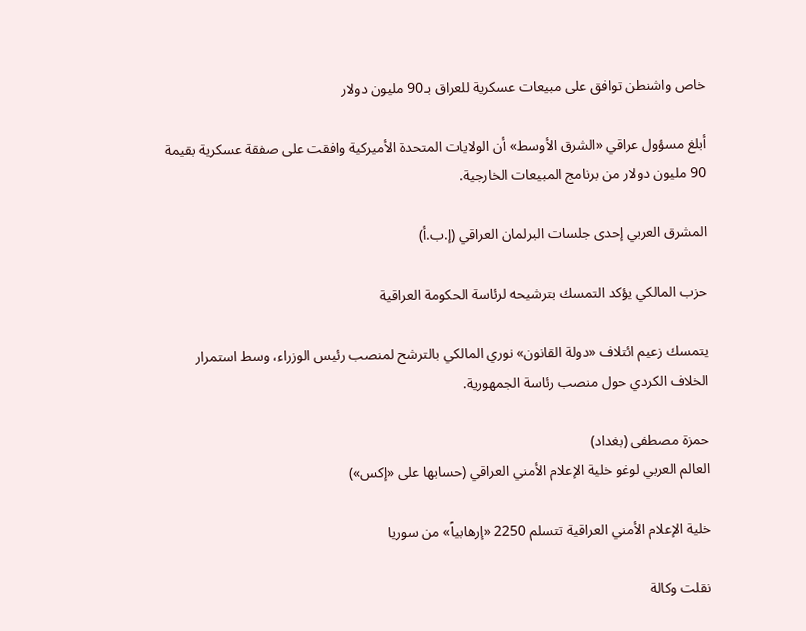خاص واشنطن توافق على مبيعات عسكرية للعراق بـ90 مليون دولار

أبلغ مسؤول عراقي «الشرق الأوسط» أن الولايات المتحدة الأميركية وافقت على صفقة عسكرية بقيمة 90 مليون دولار من برنامج المبيعات الخارجية.

المشرق العربي إحدى جلسات البرلمان العراقي (إ.ب.أ)

حزب المالكي يؤكد التمسك بترشيحه لرئاسة الحكومة العراقية

يتمسك زعيم ائتلاف «دولة القانون» نوري المالكي بالترشح لمنصب رئيس الوزراء، وسط استمرار الخلاف الكردي حول منصب رئاسة الجمهورية.

حمزة مصطفى (بغداد)
العالم العربي لوغو خلية الإعلام الأمني العراقي (حسابها على «إكس»)

خلية الإعلام الأمني العراقية تتسلم 2250 «إرهابياً» من سوريا

نقلت وكالة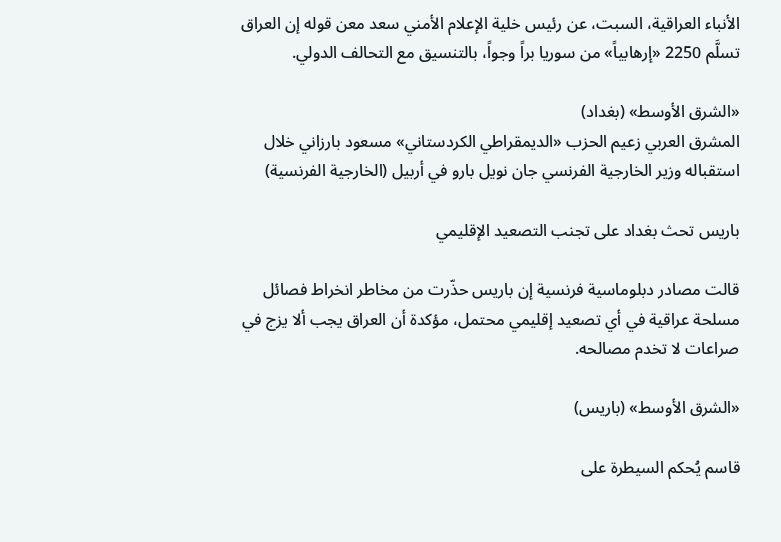الأنباء العراقية، السبت، عن رئيس خلية الإعلام الأمني سعد معن قوله إن العراق تسلَّم 2250 «إرهابياً» من سوريا براً وجواً، بالتنسيق مع التحالف الدولي.

«الشرق الأوسط» (بغداد)
المشرق العربي زعيم الحزب «الديمقراطي الكردستاني» مسعود بارزاني خلال استقباله وزير الخارجية الفرنسي جان نويل بارو في أربيل (الخارجية الفرنسية)

باريس تحث بغداد على تجنب التصعيد الإقليمي

قالت مصادر دبلوماسية فرنسية إن باريس حذّرت من مخاطر انخراط فصائل مسلحة عراقية في أي تصعيد إقليمي محتمل، مؤكدة أن العراق يجب ألا يزج في صراعات لا تخدم مصالحه.

«الشرق الأوسط» (باريس)

قاسم يُحكم السيطرة على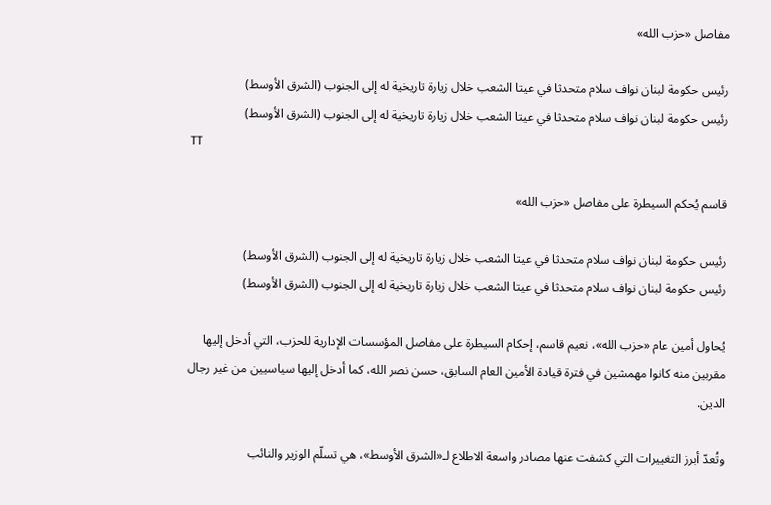مفاصل «حزب الله»

رئيس حكومة لبنان نواف سلام متحدثا في عيتا الشعب خلال زيارة تاريخية له إلى الجنوب (الشرق الأوسط)
رئيس حكومة لبنان نواف سلام متحدثا في عيتا الشعب خلال زيارة تاريخية له إلى الجنوب (الشرق الأوسط)
TT

قاسم يُحكم السيطرة على مفاصل «حزب الله»

رئيس حكومة لبنان نواف سلام متحدثا في عيتا الشعب خلال زيارة تاريخية له إلى الجنوب (الشرق الأوسط)
رئيس حكومة لبنان نواف سلام متحدثا في عيتا الشعب خلال زيارة تاريخية له إلى الجنوب (الشرق الأوسط)

يُحاول أمين عام «حزب الله»، نعيم قاسم، إحكام السيطرة على مفاصل المؤسسات الإدارية للحزب، التي أدخل إليها مقربين منه كانوا مهمشين في فترة قيادة الأمين العام السابق، حسن نصر الله، كما أدخل إليها سياسيين من غير رجال الدين.

وتُعدّ أبرز التغييرات التي كشفت عنها مصادر واسعة الاطلاع لـ«الشرق الأوسط»، هي تسلّم الوزير والنائب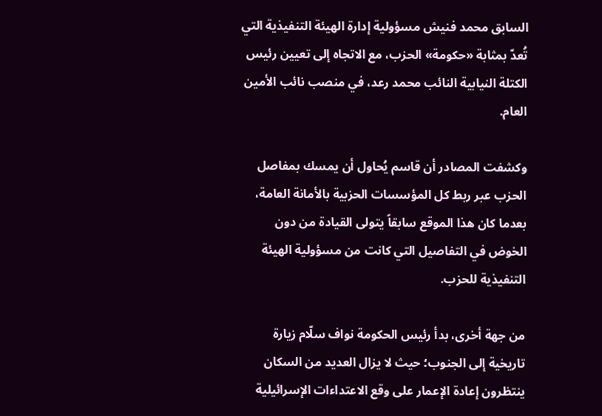السابق محمد فنيش مسؤولية إدارة الهيئة التنفيذية التي تُعدّ بمثابة «حكومة» الحزب، مع الاتجاه إلى تعيين رئيس الكتلة النيابية النائب محمد رعد، في منصب نائب الأمين العام.

وكشفت المصادر أن قاسم يُحاول أن يمسك بمفاصل الحزب عبر ربط كل المؤسسات الحزبية بالأمانة العامة، بعدما كان هذا الموقع سابقاً يتولى القيادة من دون الخوض في التفاصيل التي كانت من مسؤولية الهيئة التنفيذية للحزب.

من جهة أخرى، بدأ رئيس الحكومة نواف سلّام زيارة تاريخية إلى الجنوب؛ حيث لا يزال العديد من السكان ينتظرون إعادة الإعمار على وقع الاعتداءات الإسرائيلية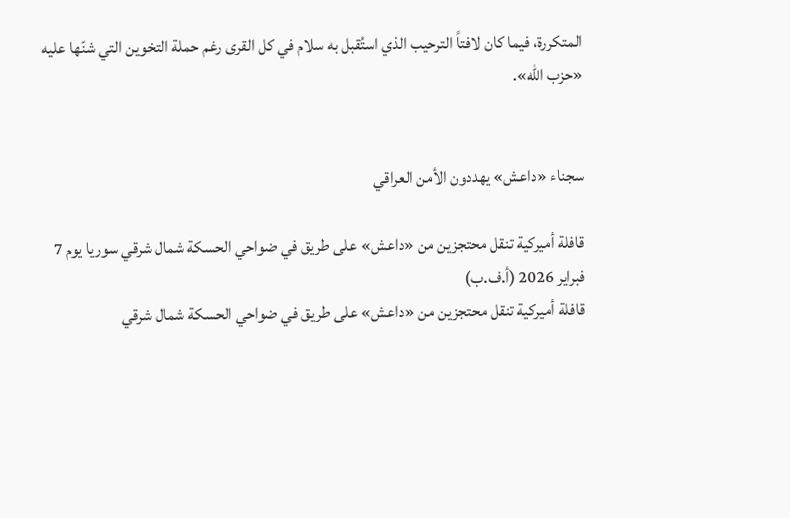المتكررة، فيما كان لافتاً الترحيب الذي استُقبل به سلام في كل القرى رغم حملة التخوين التي شنّها عليه «حزب الله».


سجناء «داعش» يهددون الأمن العراقي

قافلة أميركية تنقل محتجزين من «داعش» على طريق في ضواحي الحسكة شمال شرقي سوريا يوم 7 فبراير 2026 (أ.ف.ب)
قافلة أميركية تنقل محتجزين من «داعش» على طريق في ضواحي الحسكة شمال شرقي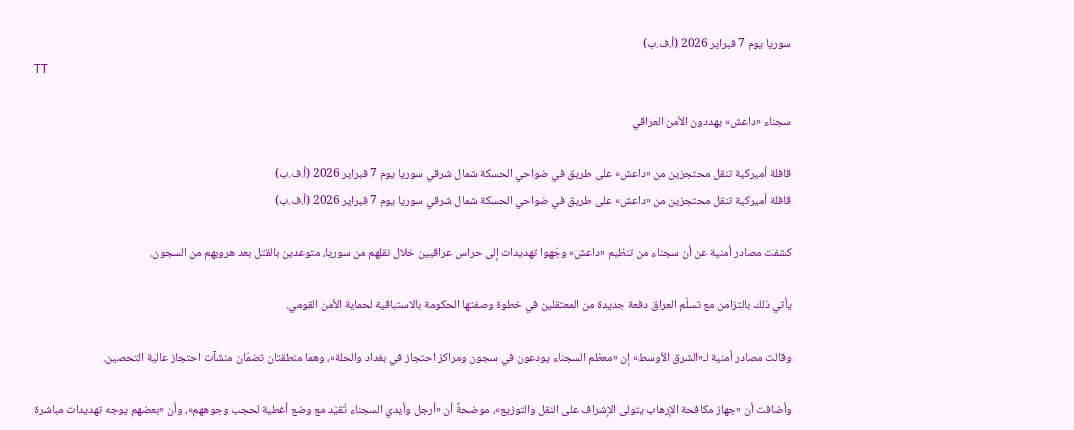سوريا يوم 7 فبراير 2026 (أ.ف.ب)
TT

سجناء «داعش» يهددون الأمن العراقي

قافلة أميركية تنقل محتجزين من «داعش» على طريق في ضواحي الحسكة شمال شرقي سوريا يوم 7 فبراير 2026 (أ.ف.ب)
قافلة أميركية تنقل محتجزين من «داعش» على طريق في ضواحي الحسكة شمال شرقي سوريا يوم 7 فبراير 2026 (أ.ف.ب)

كشفت مصادر أمنية عن أن سجناء من تنظيم «داعش» وجّهوا تهديدات إلى حراس عراقيين خلال نقلهم من سوريا، متوعدين بالقتل بعد هروبهم من السجون.

يأتي ذلك بالتزامن مع تسلّم العراق دفعة جديدة من المعتقلين في خطوة وصفتها الحكومة بالاستباقية لحماية الأمن القومي.

وقالت مصادر أمنية لـ«الشرق الأوسط» إن «معظم السجناء يودعون في سجون ومراكز احتجاز في بغداد والحلة»، وهما منطقتان تضمّان منشآت احتجاز عالية التحصين.

وأضافت أن «جهاز مكافحة الإرهاب يتولى الإشراف على النقل والتوزيع»، موضحةً أن «أرجل وأيدي السجناء تُقيّد مع وضع أغطية لحجب وجوههم»، وأن «بعضهم يوجه تهديدات مباشرة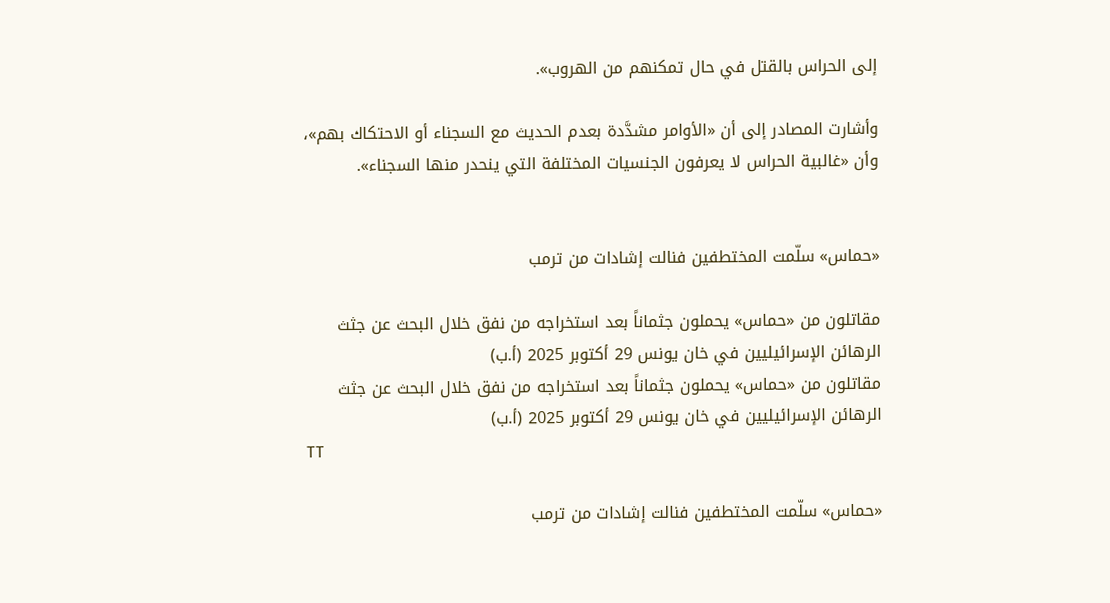إلى الحراس بالقتل في حال تمكنهم من الهروب».

وأشارت المصادر إلى أن «الأوامر مشدَّدة بعدم الحديث مع السجناء أو الاحتكاك بهم»، وأن «غالبية الحراس لا يعرفون الجنسيات المختلفة التي ينحدر منها السجناء».


«حماس» سلّمت المختطفين فنالت إشادات من ترمب

مقاتلون من «حماس» يحملون جثماناً بعد استخراجه من نفق خلال البحث عن جثث الرهائن الإسرائيليين في خان يونس 29 أكتوبر 2025 (أ.ب)
مقاتلون من «حماس» يحملون جثماناً بعد استخراجه من نفق خلال البحث عن جثث الرهائن الإسرائيليين في خان يونس 29 أكتوبر 2025 (أ.ب)
TT

«حماس» سلّمت المختطفين فنالت إشادات من ترمب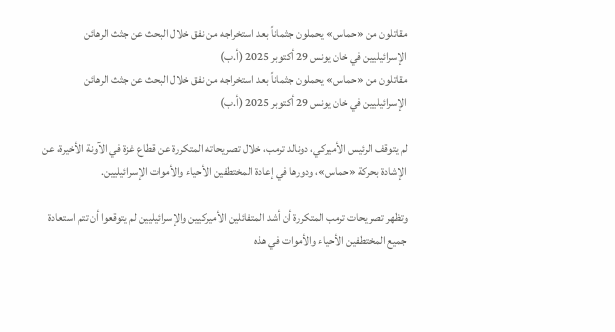مقاتلون من «حماس» يحملون جثماناً بعد استخراجه من نفق خلال البحث عن جثث الرهائن الإسرائيليين في خان يونس 29 أكتوبر 2025 (أ.ب)
مقاتلون من «حماس» يحملون جثماناً بعد استخراجه من نفق خلال البحث عن جثث الرهائن الإسرائيليين في خان يونس 29 أكتوبر 2025 (أ.ب)

لم يتوقف الرئيس الأميركي، دونالد ترمب، خلال تصريحاته المتكررة عن قطاع غزة في الآونة الأخيرة، عن الإشادة بحركة «حماس»، ودورها في إعادة المختطفين الأحياء والأموات الإسرائيليين.

وتظهر تصريحات ترمب المتكررة أن أشد المتفائلين الأميركيين والإسرائيليين لم يتوقعوا أن تتم استعادة جميع المختطفين الأحياء والأموات في هذه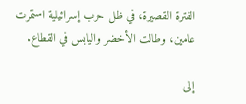الفترة القصيرة، في ظل حرب إسرائيلية استمرت عامين، وطالت الأخضر واليابس في القطاع.

إلى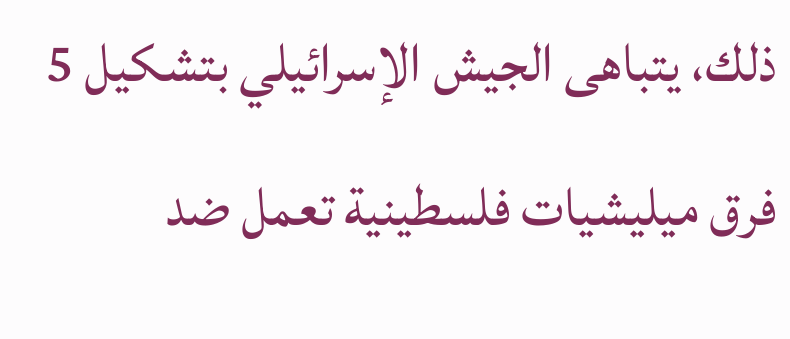ذلك، يتباهى الجيش الإسرائيلي بتشكيل 5 فرق ميليشيات فلسطينية تعمل ضد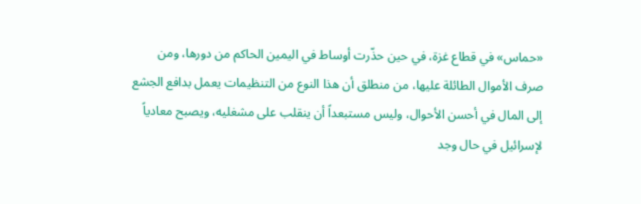«حماس» في قطاع غزة، في حين حذّرت أوساط في اليمين الحاكم من دورها، ومن صرف الأموال الطائلة عليها، من منطلق أن هذا النوع من التنظيمات يعمل بدافع الجشع إلى المال في أحسن الأحوال، وليس مستبعداً أن ينقلب على مشغليه، ويصبح معادياً لإسرائيل في حال وجد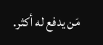مَن يدفع له أكثر.